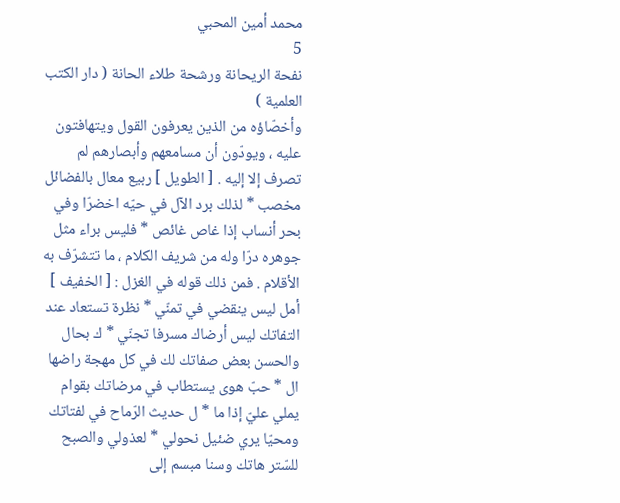محمد أمين المحبي
5
نفحة الريحانة ورشحة طلاء الحانة ( دار الكتب العلمية )
وأخصّاؤه من الذين يعرفون القول ويتهافتون عليه ، ويودّون أن مسامعهم وأبصارهم لم تصرف إلا إليه . [ الطويل ] ربيع معال بالفضائل مخصب * لذلك برد الآل في حيّه اخضرّا وفي بحر أنساب إذا غاص غائص * فليس براء مثل جوهره درّا وله من شريف الكلام ، ما تتشرّف به الأقلام . فمن ذلك قوله في الغزل : [ الخفيف ] أمل ليس ينقضي في تمنّي * نظرة تستعاد عند التفاتك ليس أرضاك مسرفا تجنّي * ك بحال والحسن بعض صفاتك لك في كل مهجة راضها ال * حبّ هوى يستطاب في مرضاتك بقوام يملي عليّ إذا ما * ل حديث الرّماح في لفتاتك ومحيّا يري ضئيل نحولي * لعذولي والصبح للسّتر هاتك وسنا مبسم إلى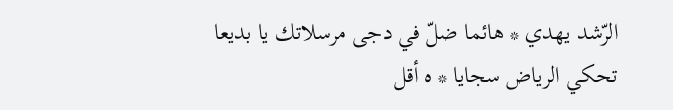الرّشد يهدي * هائما ضلّ في دجى مرسلاتك يا بديعا تحكي الرياض سجايا * ه أقل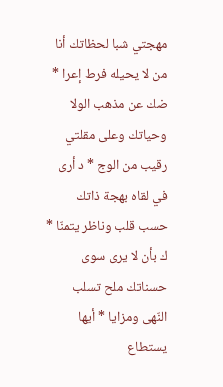مهجتي شبا لحظاتك أنا من لا يحيله فرط إعرا * ضك عن مذهب الولا وحياتك وعلى مقلتي رقيب من الوج * د أرى في لقاه بهجة ذاتك حسب قلب وناظر يتمنّا * ك بأن لا يرى سوى حسناتك ملح تسلب النّهى ومزايا * أيها يستطاع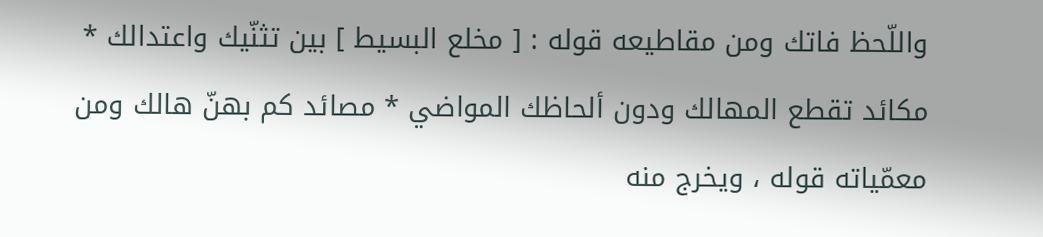واللّحظ فاتك ومن مقاطيعه قوله : [ مخلع البسيط ] بين تثنّيك واعتدالك * مكائد تقطع المهالك ودون ألحاظك المواضي * مصائد كم بهنّ هالك ومن معمّياته قوله ، ويخرج منه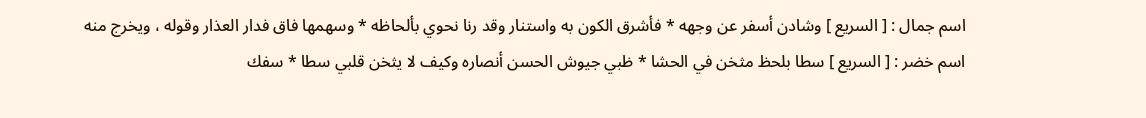اسم جمال : [ السريع ] وشادن أسفر عن وجهه * فأشرق الكون به واستنار وقد رنا نحوي بألحاظه * وسهمها فاق فدار العذار وقوله ، ويخرج منه اسم خضر : [ السريع ] سطا بلحظ مثخن في الحشا * ظبي جيوش الحسن أنصاره وكيف لا يثخن قلبي سطا * سفك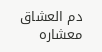دم العشاق معشاره